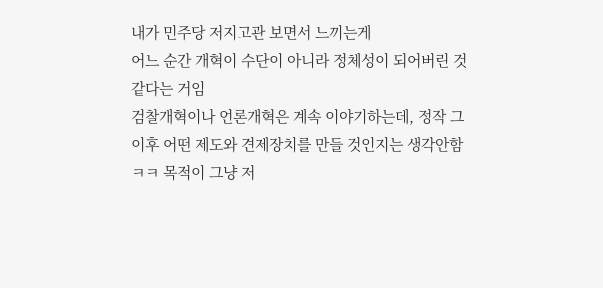내가 민주당 저지고관 보면서 느끼는게
어느 순간 개혁이 수단이 아니라 정체성이 되어버린 것 같다는 거임
검찰개혁이나 언론개혁은 계속 이야기하는데, 정작 그 이후 어떤 제도와 견제장치를 만들 것인지는 생각안함 ㅋㅋ 목적이 그냥 저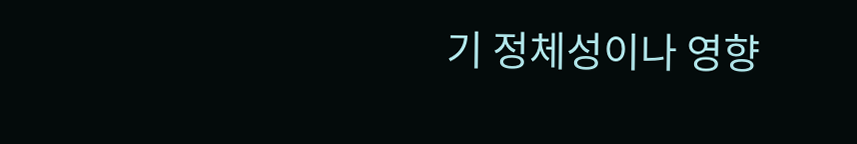기 정체성이나 영향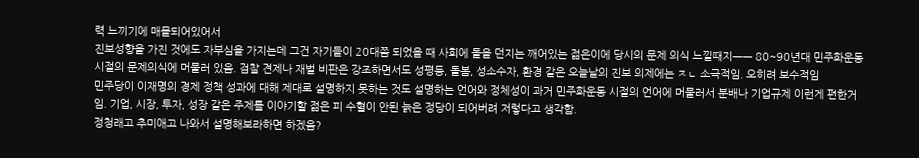력 느끼기에 매몰되어있어서
진보성향을 가진 것에도 자부심을 가지는데 그건 자기들이 20대쯤 되었을 때 사회에 돌을 던지는 깨어있는 젊은이에 당시의 문제 의식 느낄때지ㅡㅡ 80~90년대 민주화운동 시절의 문제의식에 머물러 있음. 검찰 견제나 재벌 비판은 강조하면서도 성평등, 돌봄, 성소수자, 환경 같은 오늘날의 진보 의제에는 ㅈㄴ 소극적임. 오히려 보수적임
민주당이 이재명의 경제 정책 성과에 대해 제대로 설명하지 못하는 것도 설명하는 언어와 정체성이 과거 민주화운동 시절의 언어에 머물러서 분배나 기업규제 이런게 편한거임. 기업, 시장, 투자, 성장 같은 주제를 이야기할 젊은 피 수혈이 안된 늙은 정당이 되어버려 저렇다고 생각함.
정청래고 추미애고 나와서 설명해보라하면 하겠음?